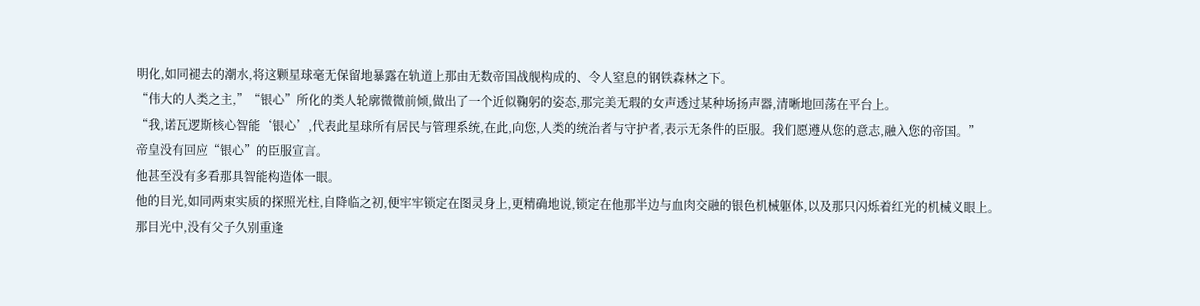明化,如同褪去的潮水,将这颗星球毫无保留地暴露在轨道上那由无数帝国战舰构成的、令人窒息的钢铁森林之下。
“伟大的人类之主,”“银心”所化的类人轮廓微微前倾,做出了一个近似鞠躬的姿态,那完美无瑕的女声透过某种场扬声器,清晰地回荡在平台上。
“我,诺瓦逻斯核心智能‘银心’,代表此星球所有居民与管理系统,在此,向您,人类的统治者与守护者,表示无条件的臣服。我们愿遵从您的意志,融入您的帝国。”
帝皇没有回应“银心”的臣服宣言。
他甚至没有多看那具智能构造体一眼。
他的目光,如同两束实质的探照光柱,自降临之初,便牢牢锁定在图灵身上,更精确地说,锁定在他那半边与血肉交融的银色机械躯体,以及那只闪烁着红光的机械义眼上。
那目光中,没有父子久别重逢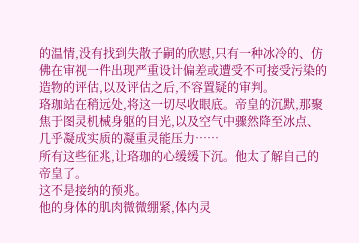的温情,没有找到失散子嗣的欣慰,只有一种冰冷的、仿佛在审视一件出现严重设计偏差或遭受不可接受污染的造物的评估,以及评估之后,不容置疑的审判。
珞珈站在稍远处,将这一切尽收眼底。帝皇的沉默,那聚焦于图灵机械身躯的目光,以及空气中骤然降至冰点、几乎凝成实质的凝重灵能压力……
所有这些征兆,让珞珈的心缓缓下沉。他太了解自己的帝皇了。
这不是接纳的预兆。
他的身体的肌肉微微绷紧,体内灵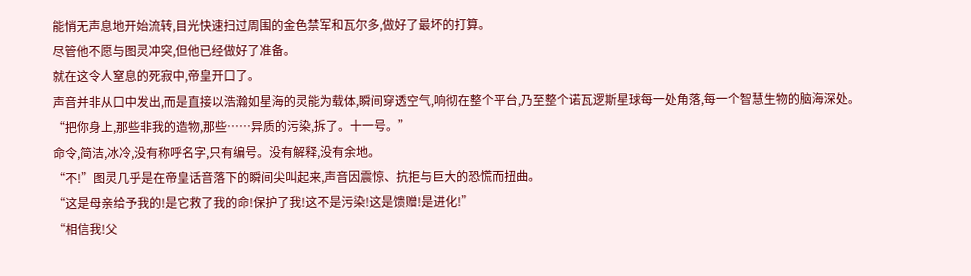能悄无声息地开始流转,目光快速扫过周围的金色禁军和瓦尔多,做好了最坏的打算。
尽管他不愿与图灵冲突,但他已经做好了准备。
就在这令人窒息的死寂中,帝皇开口了。
声音并非从口中发出,而是直接以浩瀚如星海的灵能为载体,瞬间穿透空气,响彻在整个平台,乃至整个诺瓦逻斯星球每一处角落,每一个智慧生物的脑海深处。
“把你身上,那些非我的造物,那些……异质的污染,拆了。十一号。”
命令,简洁,冰冷,没有称呼名字,只有编号。没有解释,没有余地。
“不!”图灵几乎是在帝皇话音落下的瞬间尖叫起来,声音因震惊、抗拒与巨大的恐慌而扭曲。
“这是母亲给予我的!是它救了我的命!保护了我!这不是污染!这是馈赠!是进化!”
“相信我!父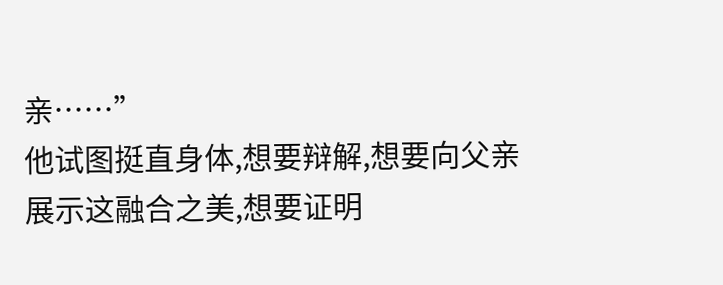亲……”
他试图挺直身体,想要辩解,想要向父亲展示这融合之美,想要证明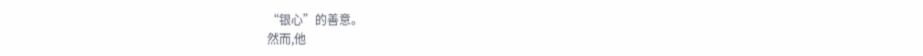“银心”的善意。
然而,他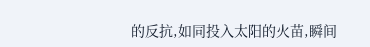的反抗,如同投入太阳的火苗,瞬间